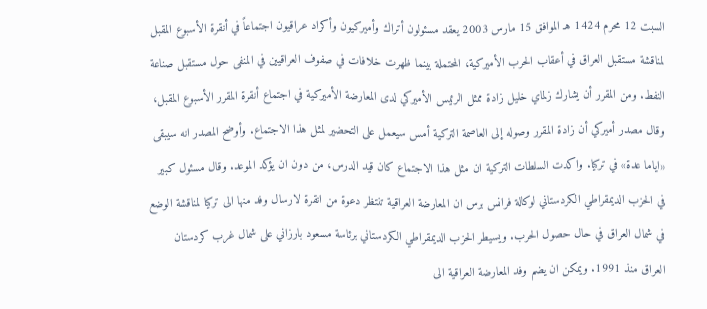السبت 12 محرم 1424 هـ الموافق 15 مارس 2003 يعقد مسئولون أتراك وأميركيون وأكراد عراقيون اجتماعاً في أنقرة الأسبوع المقبل لمناقشة مستقبل العراق في أعقاب الحرب الأميركية، المحتملة بينما ظهرت خلافات في صفوف العراقيين في المنفى حول مستقبل صناعة النفط. ومن المقرر أن يشارك زلماي خليل زادة ممثل الرئيس الأميركي لدى المعارضة الأميركية في اجتماع أنقرة المقرر الأسبوع المقبل، وقال مصدر أميركي أن زادة المقرر وصوله إلى العاصمة التركية أمس سيعمل على التحضير لمثل هذا الاجتماع. وأوضح المصدر انه سيبقى «اياما عدة» في تركيا. واكدت السلطات التركية ان مثل هذا الاجتماع كان قيد الدرس، من دون ان يؤكد الموعد. وقال مسئول كبير في الحزب الديمقراطي الكردستاني لوكالة فرانس برس ان المعارضة العراقية تنتظر دعوة من انقرة لارسال وفد منها الى تركيا لمناقشة الوضع في شمال العراق في حال حصول الحرب. ويسيطر الحزب الديمقراطي الكردستاني برئاسة مسعود بارزاني على شمال غرب كردستان العراق منذ 1991. ويمكن ان يضم وفد المعارضة العراقية الى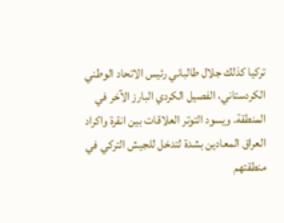تركيا كذلك جلال طالباني رئيس الاتحاد الوطني الكردستاني، الفصيل الكردي البارز الآخر في المنطقة. ويسود التوتر العلاقات بين انقرة واكراد العراق المعادين بشدة لتدخل للجيش التركي في منطقتهم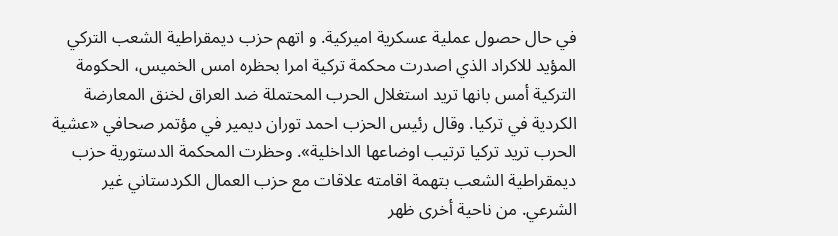في حال حصول عملية عسكرية اميركية. و اتهم حزب ديمقراطية الشعب التركي المؤيد للاكراد الذي اصدرت محكمة تركية امرا بحظره امس الخميس، الحكومة التركية أمس بانها تريد استغلال الحرب المحتملة ضد العراق لخنق المعارضة الكردية في تركيا. وقال رئيس الحزب احمد توران ديمير في مؤتمر صحافي «عشية الحرب تريد تركيا ترتيب اوضاعها الداخلية». وحظرت المحكمة الدستورية حزب ديمقراطية الشعب بتهمة اقامته علاقات مع حزب العمال الكردستاني غير الشرعي. من ناحية أخرى ظهر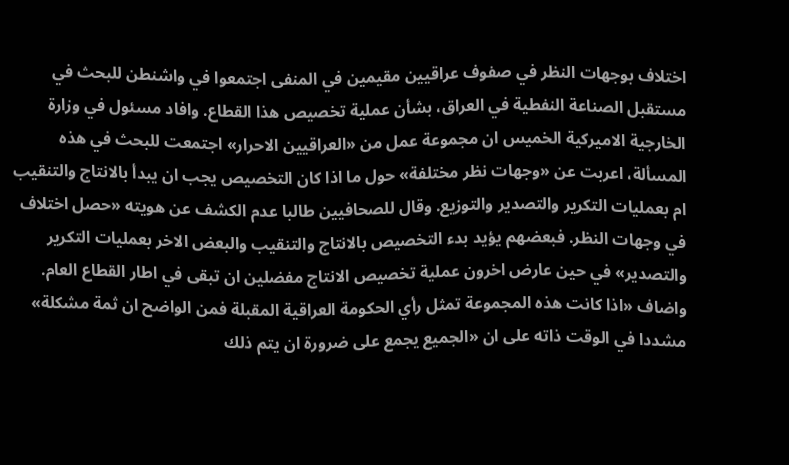اختلاف بوجهات النظر في صفوف عراقيين مقيمين في المنفى اجتمعوا في واشنطن للبحث في مستقبل الصناعة النفطية في العراق، بشأن عملية تخصيص هذا القطاع. وافاد مسئول في وزارة الخارجية الاميركية الخميس ان مجموعة عمل من «العراقيين الاحرار» اجتمعت للبحث في هذه المسألة، اعربت عن «وجهات نظر مختلفة» حول ما اذا كان التخصيص يجب ان يبدأ بالانتاج والتنقيب ام بعمليات التكرير والتصدير والتوزيع. وقال للصحافيين طالبا عدم الكشف عن هويته «حصل اختلاف في وجهات النظر. فبعضهم يؤيد بدء التخصيص بالانتاج والتنقيب والبعض الاخر بعمليات التكرير والتصدير» في حين عارض اخرون عملية تخصيص الانتاج مفضلين ان تبقى في اطار القطاع العام. واضاف «اذا كانت هذه المجموعة تمثل رأي الحكومة العراقية المقبلة فمن الواضح ان ثمة مشكلة» مشددا في الوقت ذاته على ان «الجميع يجمع على ضرورة ان يتم ذلك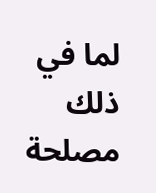لما في ذلك مصلحة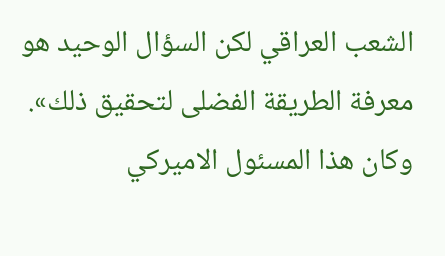الشعب العراقي لكن السؤال الوحيد هو معرفة الطريقة الفضلى لتحقيق ذلك». وكان هذا المسئول الاميركي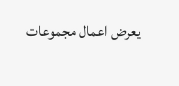يعرض اعمال مجموعات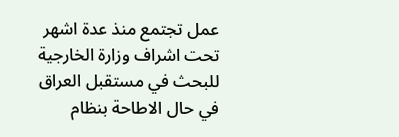عمل تجتمع منذ عدة اشهر تحت اشراف وزارة الخارجية للبحث في مستقبل العراق في حال الاطاحة بنظام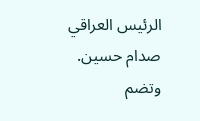الرئيس العراقي صدام حسين. وتضم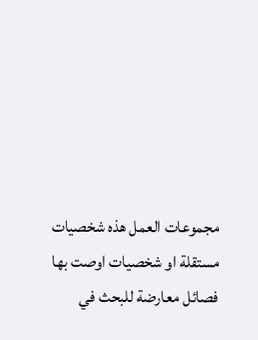مجموعات العمل هذه شخصيات مستقلة او شخصيات اوصت بها فصائل معارضة للبحث في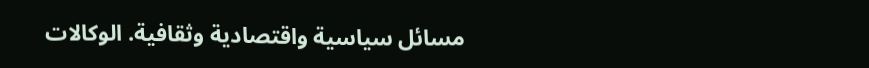مسائل سياسية واقتصادية وثقافية. الوكالات